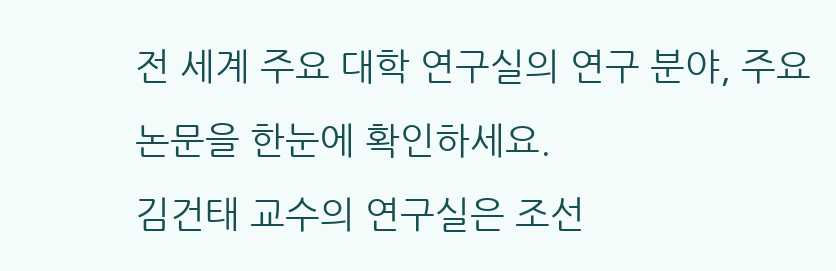전 세계 주요 대학 연구실의 연구 분야, 주요 논문을 한눈에 확인하세요.
김건태 교수의 연구실은 조선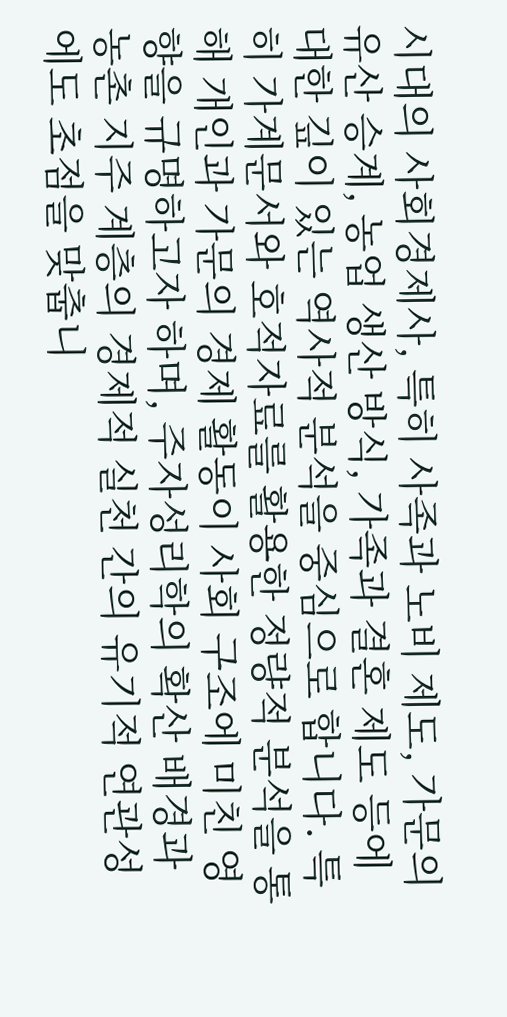시대의 사회경제사, 특히 사족과 노비 제도, 가문의 유산 승계, 농업 생산 방식, 가족과 결혼 제도 등에 대한 깊이 있는 역사적 분석을 중심으로 합니다. 특히 가계문서와 호적자료를 활용한 정량적 분석을 통해 개인과 가문의 경제 활동이 사회 구조에 미친 영향을 규명하고자 하며, 주자성리학의 확산 배경과 농촌 지주 계층의 경제적 실천 간의 유기적 연관성에도 초점을 맞춥니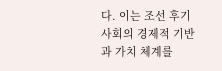다. 이는 조선 후기 사회의 경제적 기반과 가치 체계를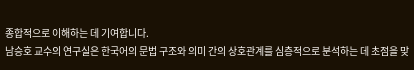종합적으로 이해하는 데 기여합니다.
남승호 교수의 연구실은 한국어의 문법 구조와 의미 간의 상호관계를 심층적으로 분석하는 데 초점을 맞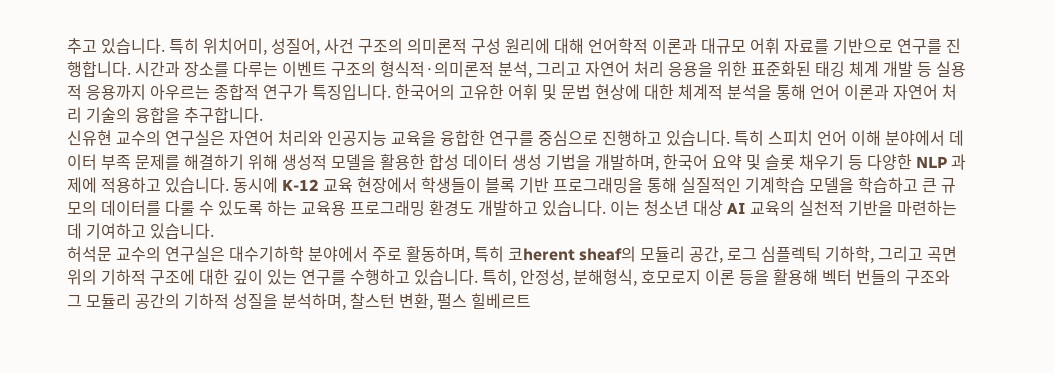추고 있습니다. 특히 위치어미, 성질어, 사건 구조의 의미론적 구성 원리에 대해 언어학적 이론과 대규모 어휘 자료를 기반으로 연구를 진행합니다. 시간과 장소를 다루는 이벤트 구조의 형식적·의미론적 분석, 그리고 자연어 처리 응용을 위한 표준화된 태깅 체계 개발 등 실용적 응용까지 아우르는 종합적 연구가 특징입니다. 한국어의 고유한 어휘 및 문법 현상에 대한 체계적 분석을 통해 언어 이론과 자연어 처리 기술의 융합을 추구합니다.
신유현 교수의 연구실은 자연어 처리와 인공지능 교육을 융합한 연구를 중심으로 진행하고 있습니다. 특히 스피치 언어 이해 분야에서 데이터 부족 문제를 해결하기 위해 생성적 모델을 활용한 합성 데이터 생성 기법을 개발하며, 한국어 요약 및 슬롯 채우기 등 다양한 NLP 과제에 적용하고 있습니다. 동시에 K-12 교육 현장에서 학생들이 블록 기반 프로그래밍을 통해 실질적인 기계학습 모델을 학습하고 큰 규모의 데이터를 다룰 수 있도록 하는 교육용 프로그래밍 환경도 개발하고 있습니다. 이는 청소년 대상 AI 교육의 실천적 기반을 마련하는 데 기여하고 있습니다.
허석문 교수의 연구실은 대수기하학 분야에서 주로 활동하며, 특히 코herent sheaf의 모듈리 공간, 로그 심플렉틱 기하학, 그리고 곡면 위의 기하적 구조에 대한 깊이 있는 연구를 수행하고 있습니다. 특히, 안정성, 분해형식, 호모로지 이론 등을 활용해 벡터 번들의 구조와 그 모듈리 공간의 기하적 성질을 분석하며, 찰스턴 변환, 펄스 힐베르트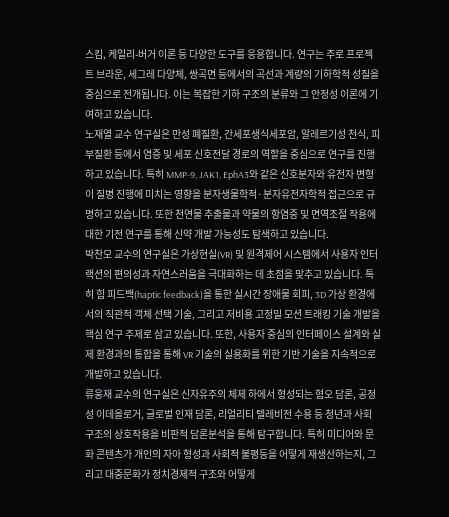스킴, 케일리-버거 이론 등 다양한 도구를 응용합니다. 연구는 주로 프로젝트 브라운, 세그레 다양체, 쌍곡면 등에서의 곡선과 계량의 기하학적 성질을 중심으로 전개됩니다. 이는 복잡한 기하 구조의 분류와 그 안정성 이론에 기여하고 있습니다.
노재열 교수 연구실은 만성 폐질환, 간세포생식세포암, 알레르기성 천식, 피부질환 등에서 염증 및 세포 신호전달 경로의 역할을 중심으로 연구를 진행하고 있습니다. 특히 MMP-9, JAK1, EphA3와 같은 신호분자와 유전자 변형이 질병 진행에 미치는 영향을 분자생물학적·분자유전자학적 접근으로 규명하고 있습니다. 또한 천연물 추출물과 약물의 항염증 및 면역조절 작용에 대한 기전 연구를 통해 신약 개발 가능성도 탐색하고 있습니다.
박찬모 교수의 연구실은 가상현실(VR) 및 원격제어 시스템에서 사용자 인터랙션의 편의성과 자연스러움을 극대화하는 데 초점을 맞추고 있습니다. 특히 힘 피드백(haptic feedback)을 통한 실시간 장애물 회피, 3D 가상 환경에서의 직관적 객체 선택 기술, 그리고 저비용 고정밀 모션 트래킹 기술 개발을 핵심 연구 주제로 삼고 있습니다. 또한, 사용자 중심의 인터페이스 설계와 실제 환경과의 통합을 통해 VR 기술의 실용화를 위한 기반 기술을 지속적으로 개발하고 있습니다.
류웅재 교수의 연구실은 신자유주의 체제 하에서 형성되는 혐오 담론, 공정성 이데올로거, 글로벌 인재 담론, 리얼리티 텔레비전 수용 등 청년과 사회 구조의 상호작용을 비판적 담론분석을 통해 탐구합니다. 특히 미디어와 문화 콘텐츠가 개인의 자아 형성과 사회적 불평등을 어떻게 재생산하는지, 그리고 대중문화가 정치경제적 구조와 어떻게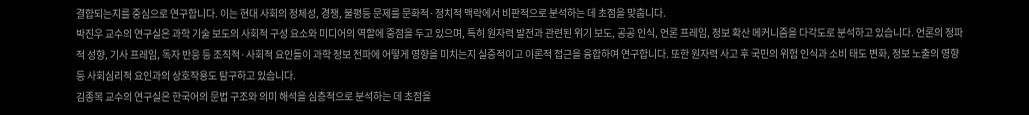결합되는지를 중심으로 연구합니다. 이는 현대 사회의 정체성, 경쟁, 불평등 문제를 문화적·정치적 맥락에서 비판적으로 분석하는 데 초점을 맞춥니다.
박진우 교수의 연구실은 과학 기술 보도의 사회적 구성 요소와 미디어의 역할에 중점을 두고 있으며, 특히 원자력 발전과 관련된 위기 보도, 공공 인식, 언론 프레임, 정보 확산 메커니즘을 다각도로 분석하고 있습니다. 언론의 정파적 성향, 기사 프레임, 독자 반응 등 조직적·사회적 요인들이 과학 정보 전파에 어떻게 영향을 미치는지 실증적이고 이론적 접근을 융합하여 연구합니다. 또한 원자력 사고 후 국민의 위험 인식과 소비 태도 변화, 정보 노출의 영향 등 사회심리적 요인과의 상호작용도 탐구하고 있습니다.
김종복 교수의 연구실은 한국어의 문법 구조와 의미 해석을 심층적으로 분석하는 데 초점을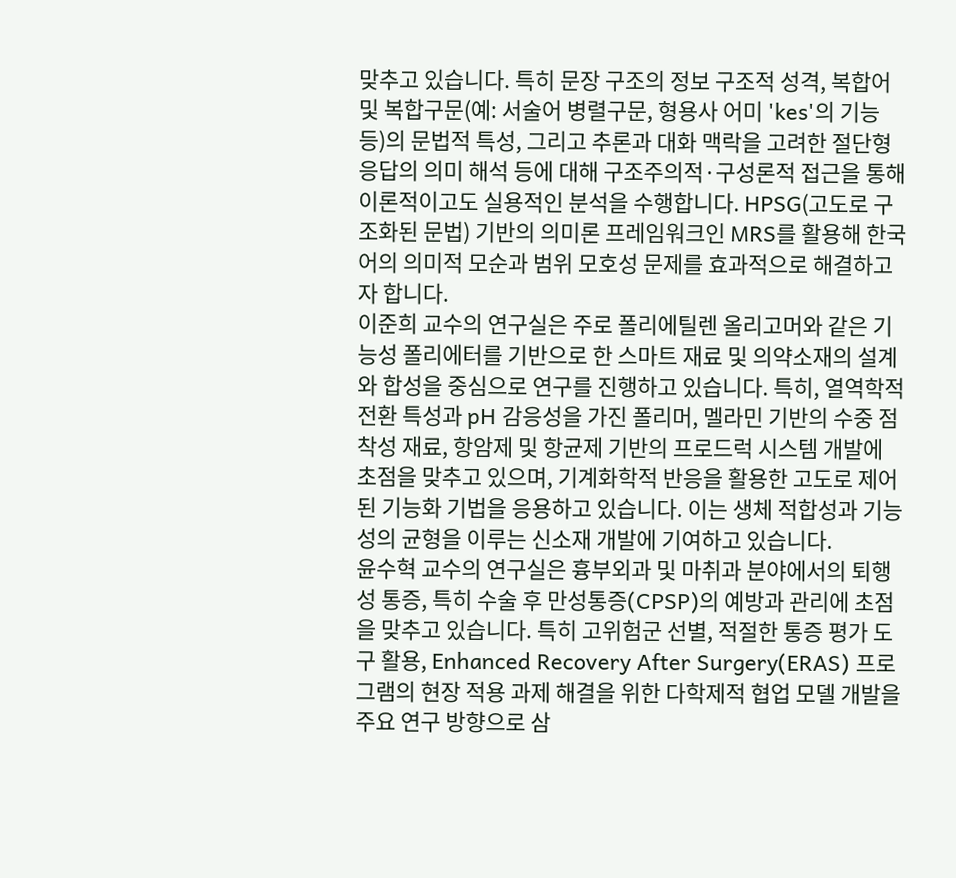맞추고 있습니다. 특히 문장 구조의 정보 구조적 성격, 복합어 및 복합구문(예: 서술어 병렬구문, 형용사 어미 'kes'의 기능 등)의 문법적 특성, 그리고 추론과 대화 맥락을 고려한 절단형 응답의 의미 해석 등에 대해 구조주의적·구성론적 접근을 통해 이론적이고도 실용적인 분석을 수행합니다. HPSG(고도로 구조화된 문법) 기반의 의미론 프레임워크인 MRS를 활용해 한국어의 의미적 모순과 범위 모호성 문제를 효과적으로 해결하고자 합니다.
이준희 교수의 연구실은 주로 폴리에틸렌 올리고머와 같은 기능성 폴리에터를 기반으로 한 스마트 재료 및 의약소재의 설계와 합성을 중심으로 연구를 진행하고 있습니다. 특히, 열역학적 전환 특성과 pH 감응성을 가진 폴리머, 멜라민 기반의 수중 점착성 재료, 항암제 및 항균제 기반의 프로드럭 시스템 개발에 초점을 맞추고 있으며, 기계화학적 반응을 활용한 고도로 제어된 기능화 기법을 응용하고 있습니다. 이는 생체 적합성과 기능성의 균형을 이루는 신소재 개발에 기여하고 있습니다.
윤수혁 교수의 연구실은 흉부외과 및 마취과 분야에서의 퇴행성 통증, 특히 수술 후 만성통증(CPSP)의 예방과 관리에 초점을 맞추고 있습니다. 특히 고위험군 선별, 적절한 통증 평가 도구 활용, Enhanced Recovery After Surgery(ERAS) 프로그램의 현장 적용 과제 해결을 위한 다학제적 협업 모델 개발을 주요 연구 방향으로 삼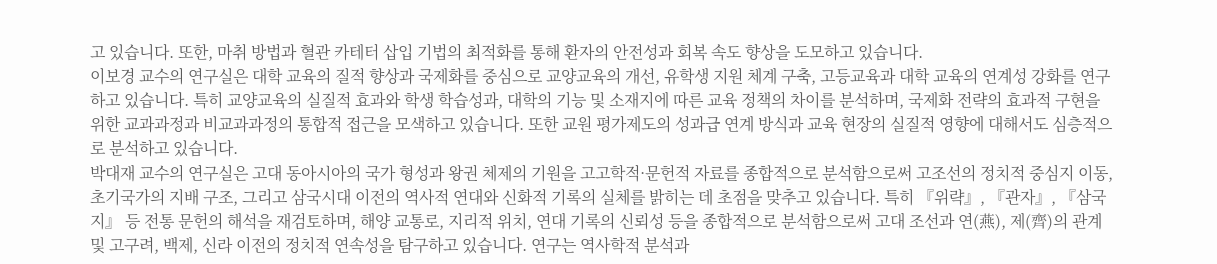고 있습니다. 또한, 마취 방법과 혈관 카테터 삽입 기법의 최적화를 통해 환자의 안전성과 회복 속도 향상을 도모하고 있습니다.
이보경 교수의 연구실은 대학 교육의 질적 향상과 국제화를 중심으로 교양교육의 개선, 유학생 지원 체계 구축, 고등교육과 대학 교육의 연계성 강화를 연구하고 있습니다. 특히 교양교육의 실질적 효과와 학생 학습성과, 대학의 기능 및 소재지에 따른 교육 정책의 차이를 분석하며, 국제화 전략의 효과적 구현을 위한 교과과정과 비교과과정의 통합적 접근을 모색하고 있습니다. 또한 교원 평가제도의 성과급 연계 방식과 교육 현장의 실질적 영향에 대해서도 심층적으로 분석하고 있습니다.
박대재 교수의 연구실은 고대 동아시아의 국가 형성과 왕권 체제의 기원을 고고학적·문헌적 자료를 종합적으로 분석함으로써 고조선의 정치적 중심지 이동, 초기국가의 지배 구조, 그리고 삼국시대 이전의 역사적 연대와 신화적 기록의 실체를 밝히는 데 초점을 맞추고 있습니다. 특히 『위략』, 『관자』, 『삼국지』 등 전통 문헌의 해석을 재검토하며, 해양 교통로, 지리적 위치, 연대 기록의 신뢰성 등을 종합적으로 분석함으로써 고대 조선과 연(燕), 제(齊)의 관계 및 고구려, 백제, 신라 이전의 정치적 연속성을 탐구하고 있습니다. 연구는 역사학적 분석과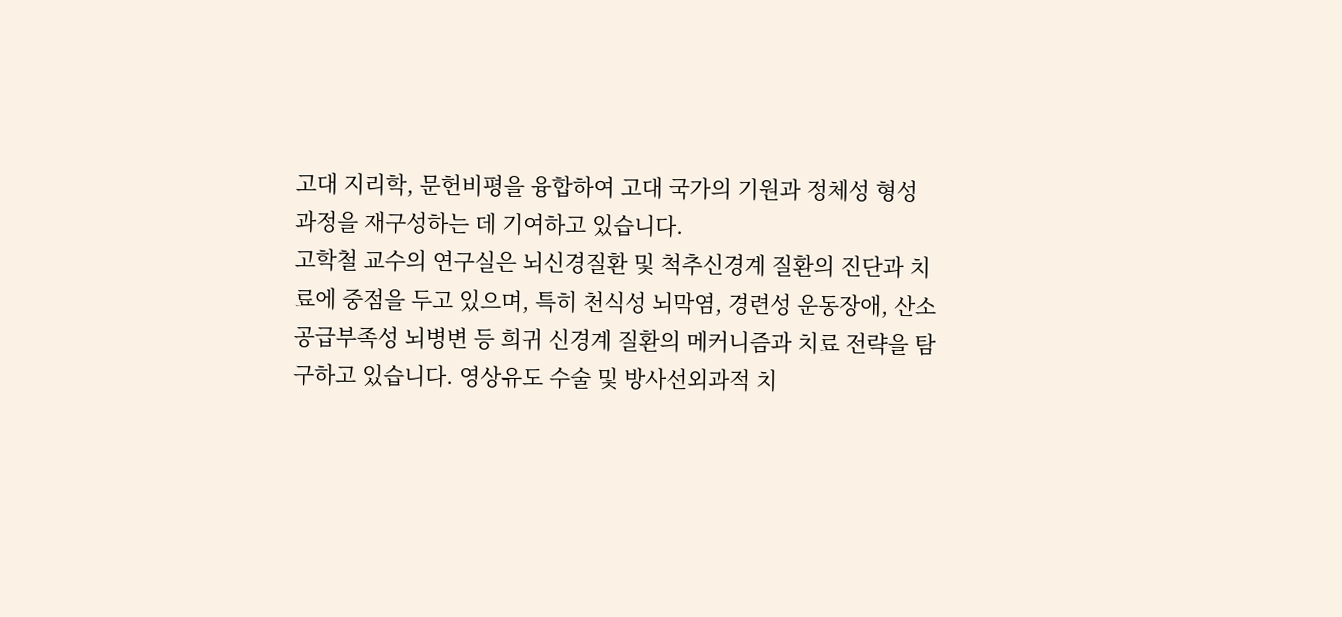고대 지리학, 문헌비평을 융합하여 고대 국가의 기원과 정체성 형성 과정을 재구성하는 데 기여하고 있습니다.
고학철 교수의 연구실은 뇌신경질환 및 척추신경계 질환의 진단과 치료에 중점을 두고 있으며, 특히 천식성 뇌막염, 경련성 운동장애, 산소공급부족성 뇌병변 등 희귀 신경계 질환의 메커니즘과 치료 전략을 탐구하고 있습니다. 영상유도 수술 및 방사선외과적 치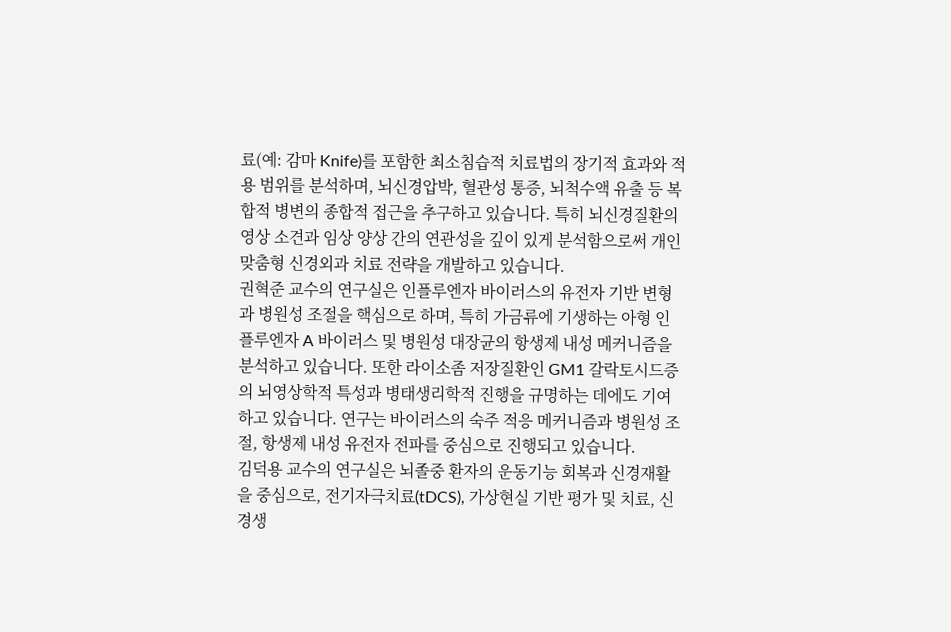료(예: 감마 Knife)를 포함한 최소침습적 치료법의 장기적 효과와 적용 범위를 분석하며, 뇌신경압박, 혈관성 통증, 뇌척수액 유출 등 복합적 병변의 종합적 접근을 추구하고 있습니다. 특히 뇌신경질환의 영상 소견과 임상 양상 간의 연관성을 깊이 있게 분석함으로써 개인 맞춤형 신경외과 치료 전략을 개발하고 있습니다.
권혁준 교수의 연구실은 인플루엔자 바이러스의 유전자 기반 변형과 병원성 조절을 핵심으로 하며, 특히 가금류에 기생하는 아형 인플루엔자 A 바이러스 및 병원성 대장균의 항생제 내성 메커니즘을 분석하고 있습니다. 또한 라이소좀 저장질환인 GM1 갈락토시드증의 뇌영상학적 특성과 병태생리학적 진행을 규명하는 데에도 기여하고 있습니다. 연구는 바이러스의 숙주 적응 메커니즘과 병원성 조절, 항생제 내성 유전자 전파를 중심으로 진행되고 있습니다.
김덕용 교수의 연구실은 뇌졸중 환자의 운동기능 회복과 신경재활을 중심으로, 전기자극치료(tDCS), 가상현실 기반 평가 및 치료, 신경생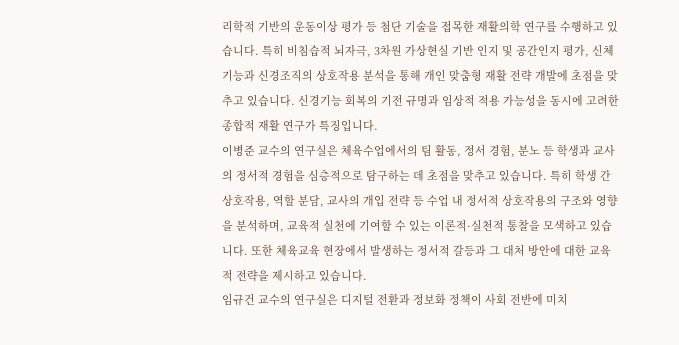리학적 기반의 운동이상 평가 등 첨단 기술을 접목한 재활의학 연구를 수행하고 있습니다. 특히 비침습적 뇌자극, 3차원 가상현실 기반 인지 및 공간인지 평가, 신체기능과 신경조직의 상호작용 분석을 통해 개인 맞춤형 재활 전략 개발에 초점을 맞추고 있습니다. 신경기능 회복의 기전 규명과 임상적 적용 가능성을 동시에 고려한 종합적 재활 연구가 특징입니다.
이병준 교수의 연구실은 체육수업에서의 팀 활동, 정서 경험, 분노 등 학생과 교사의 정서적 경험을 심층적으로 탐구하는 데 초점을 맞추고 있습니다. 특히 학생 간 상호작용, 역할 분담, 교사의 개입 전략 등 수업 내 정서적 상호작용의 구조와 영향을 분석하며, 교육적 실천에 기여할 수 있는 이론적·실천적 통찰을 모색하고 있습니다. 또한 체육교육 현장에서 발생하는 정서적 갈등과 그 대처 방안에 대한 교육적 전략을 제시하고 있습니다.
임규건 교수의 연구실은 디지털 전환과 정보화 정책이 사회 전반에 미치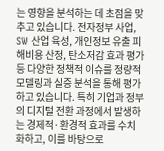는 영향을 분석하는 데 초점을 맞추고 있습니다. 전자정부 사업, SW 산업 육성, 개인정보 유출 피해비용 산정, 탄소저감 효과 평가 등 다양한 정책적 이슈를 정량적 모델링과 실증 분석을 통해 평가하고 있습니다. 특히 기업과 정부의 디지털 전환 과정에서 발생하는 경제적·환경적 효과를 수치화하고, 이를 바탕으로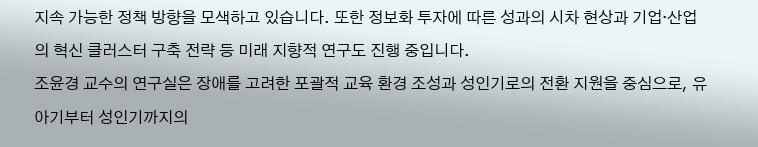지속 가능한 정책 방향을 모색하고 있습니다. 또한 정보화 투자에 따른 성과의 시차 현상과 기업·산업의 혁신 클러스터 구축 전략 등 미래 지향적 연구도 진행 중입니다.
조윤경 교수의 연구실은 장애를 고려한 포괄적 교육 환경 조성과 성인기로의 전환 지원을 중심으로, 유아기부터 성인기까지의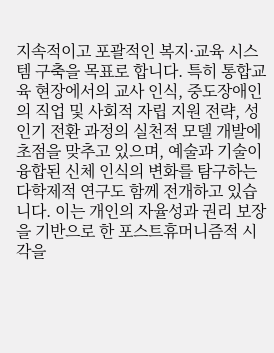지속적이고 포괄적인 복지·교육 시스템 구축을 목표로 합니다. 특히 통합교육 현장에서의 교사 인식, 중도장애인의 직업 및 사회적 자립 지원 전략, 성인기 전환 과정의 실천적 모델 개발에 초점을 맞추고 있으며, 예술과 기술이 융합된 신체 인식의 변화를 탐구하는 다학제적 연구도 함께 전개하고 있습니다. 이는 개인의 자율성과 권리 보장을 기반으로 한 포스트휴머니즘적 시각을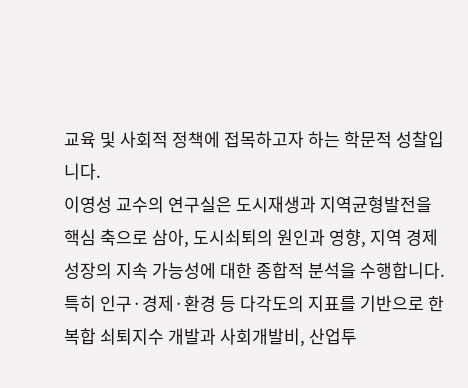교육 및 사회적 정책에 접목하고자 하는 학문적 성찰입니다.
이영성 교수의 연구실은 도시재생과 지역균형발전을 핵심 축으로 삼아, 도시쇠퇴의 원인과 영향, 지역 경제 성장의 지속 가능성에 대한 종합적 분석을 수행합니다. 특히 인구·경제·환경 등 다각도의 지표를 기반으로 한 복합 쇠퇴지수 개발과 사회개발비, 산업투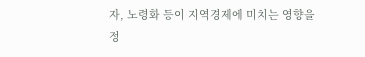자, 노령화 등이 지역경제에 미치는 영향을 정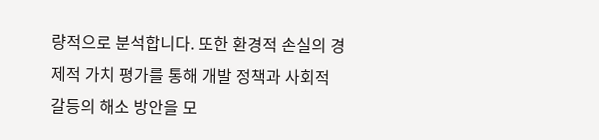량적으로 분석합니다. 또한 환경적 손실의 경제적 가치 평가를 통해 개발 정책과 사회적 갈등의 해소 방안을 모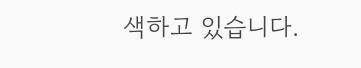색하고 있습니다.